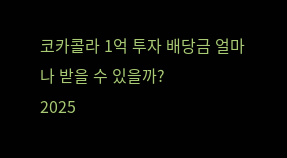코카콜라 1억 투자 배당금 얼마나 받을 수 있을까?
2025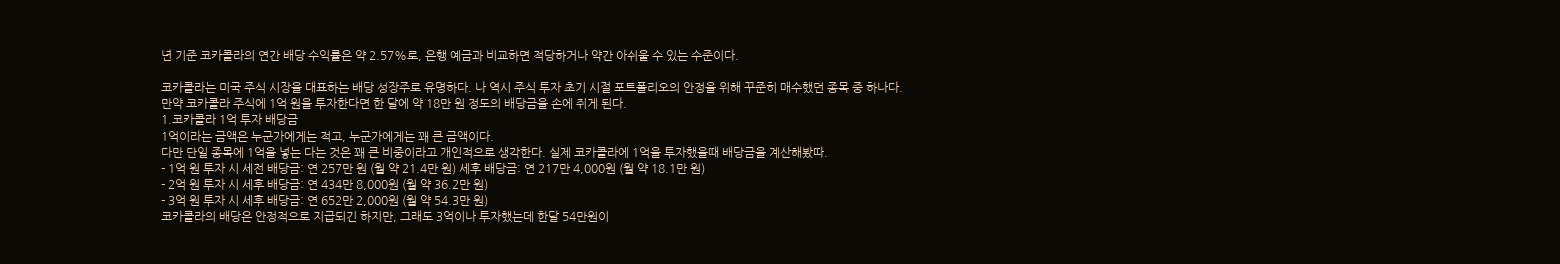년 기준 코카콜라의 연간 배당 수익률은 약 2.57%로, 은행 예금과 비교하면 적당하거나 약간 아쉬울 수 있는 수준이다.

코카콜라는 미국 주식 시장을 대표하는 배당 성장주로 유명하다. 나 역시 주식 투자 초기 시절 포트폴리오의 안정을 위해 꾸준히 매수했던 종목 중 하나다.
만약 코카콜라 주식에 1억 원을 투자한다면 한 달에 약 18만 원 정도의 배당금을 손에 쥐게 된다.
1.코카콜라 1억 투자 배당금
1억이라는 금액은 누군가에게는 적고, 누군가에게는 꽤 큰 금액이다.
다만 단일 종목에 1억을 넣는 다는 것은 꽤 큰 비중이라고 개인적으로 생각한다. 실제 코카콜라에 1억을 투자했을때 배당금을 계산해봤따.
- 1억 원 투자 시 세전 배당금: 연 257만 원 (월 약 21.4만 원) 세후 배당금: 연 217만 4,000원 (월 약 18.1만 원)
- 2억 원 투자 시 세후 배당금: 연 434만 8,000원 (월 약 36.2만 원)
- 3억 원 투자 시 세후 배당금: 연 652만 2,000원 (월 약 54.3만 원)
코카콜라의 배당은 안정적으로 지급되긴 하지만, 그래도 3억이나 투자했는데 한달 54만원이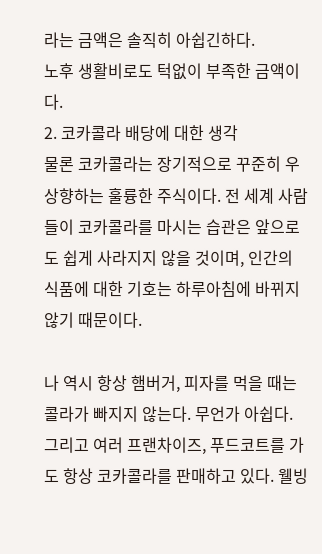라는 금액은 솔직히 아쉽긴하다.
노후 생활비로도 턱없이 부족한 금액이다.
2. 코카콜라 배당에 대한 생각
물론 코카콜라는 장기적으로 꾸준히 우상향하는 훌륭한 주식이다. 전 세계 사람들이 코카콜라를 마시는 습관은 앞으로도 쉽게 사라지지 않을 것이며, 인간의 식품에 대한 기호는 하루아침에 바뀌지 않기 때문이다.

나 역시 항상 햄버거, 피자를 먹을 때는 콜라가 빠지지 않는다. 무언가 아쉽다.
그리고 여러 프랜차이즈, 푸드코트를 가도 항상 코카콜라를 판매하고 있다. 웰빙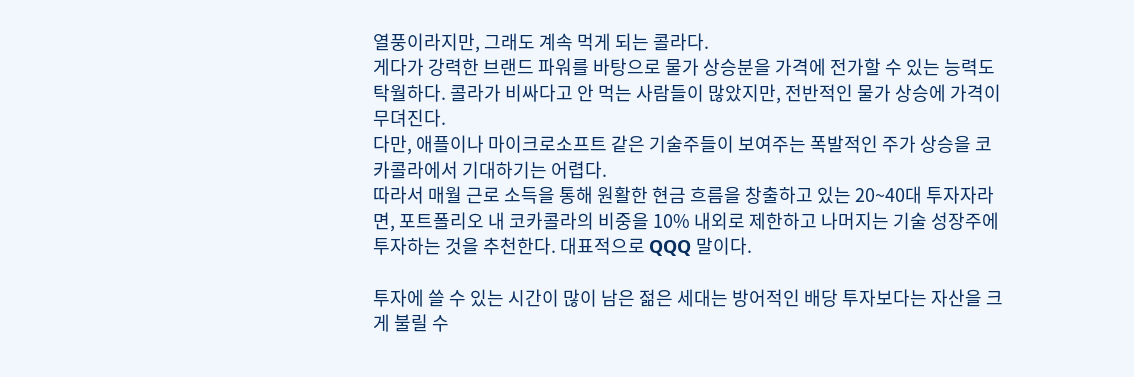열풍이라지만, 그래도 계속 먹게 되는 콜라다.
게다가 강력한 브랜드 파워를 바탕으로 물가 상승분을 가격에 전가할 수 있는 능력도 탁월하다. 콜라가 비싸다고 안 먹는 사람들이 많았지만, 전반적인 물가 상승에 가격이 무뎌진다.
다만, 애플이나 마이크로소프트 같은 기술주들이 보여주는 폭발적인 주가 상승을 코카콜라에서 기대하기는 어렵다.
따라서 매월 근로 소득을 통해 원활한 현금 흐름을 창출하고 있는 20~40대 투자자라면, 포트폴리오 내 코카콜라의 비중을 10% 내외로 제한하고 나머지는 기술 성장주에 투자하는 것을 추천한다. 대표적으로 QQQ 말이다.

투자에 쓸 수 있는 시간이 많이 남은 젊은 세대는 방어적인 배당 투자보다는 자산을 크게 불릴 수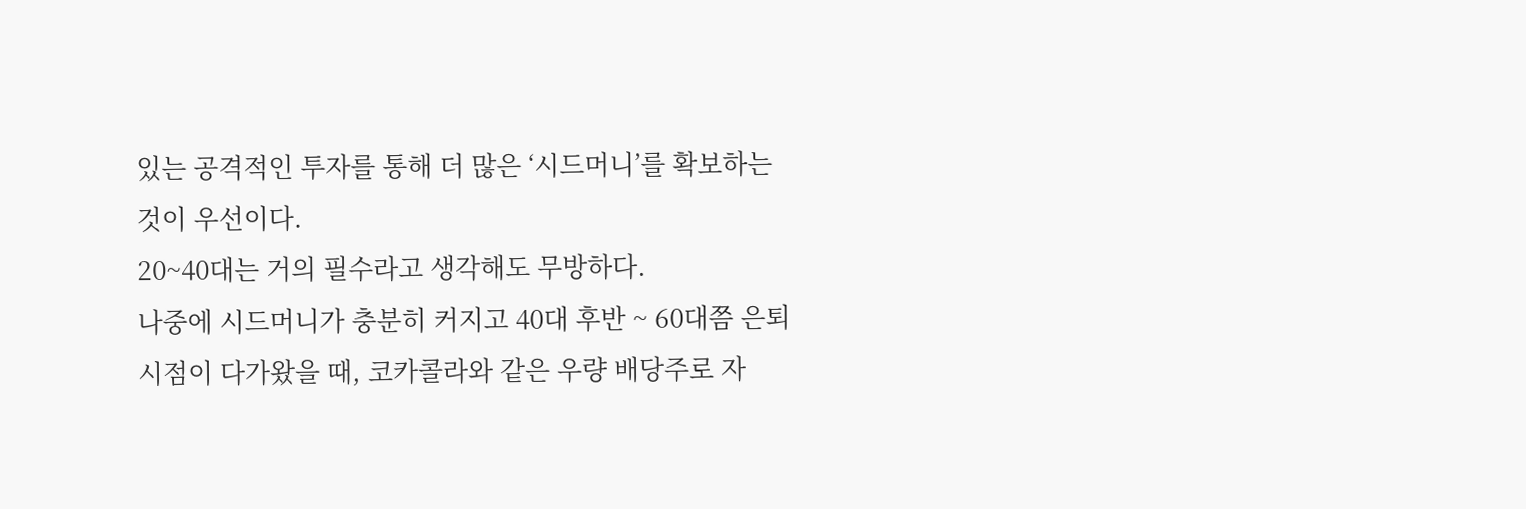있는 공격적인 투자를 통해 더 많은 ‘시드머니’를 확보하는 것이 우선이다.
20~40대는 거의 필수라고 생각해도 무방하다.
나중에 시드머니가 충분히 커지고 40대 후반 ~ 60대쯤 은퇴 시점이 다가왔을 때, 코카콜라와 같은 우량 배당주로 자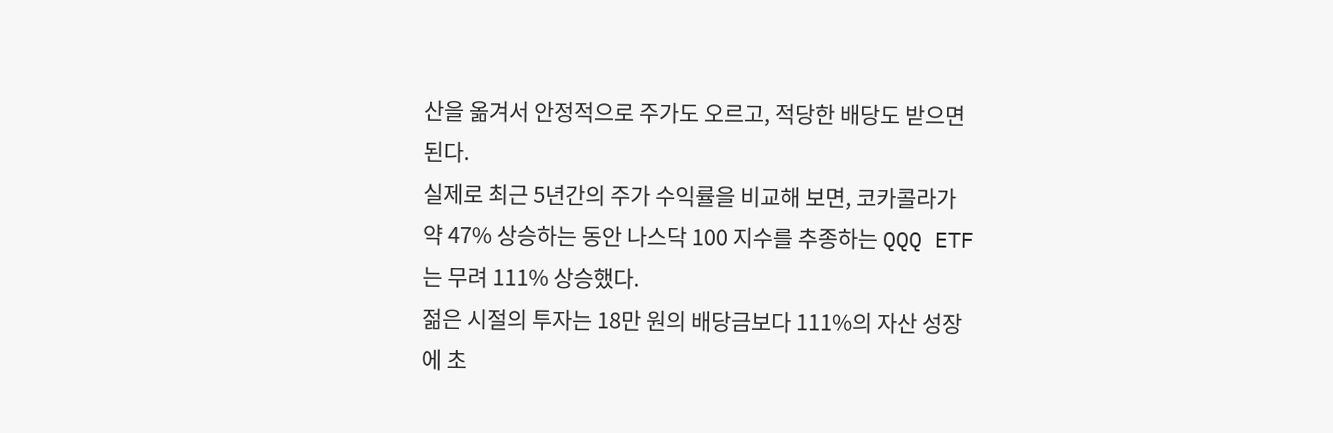산을 옮겨서 안정적으로 주가도 오르고, 적당한 배당도 받으면 된다.
실제로 최근 5년간의 주가 수익률을 비교해 보면, 코카콜라가 약 47% 상승하는 동안 나스닥 100 지수를 추종하는 QQQ ETF는 무려 111% 상승했다.
젊은 시절의 투자는 18만 원의 배당금보다 111%의 자산 성장에 초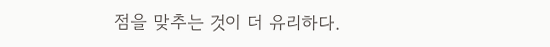점을 맞추는 것이 더 유리하다.